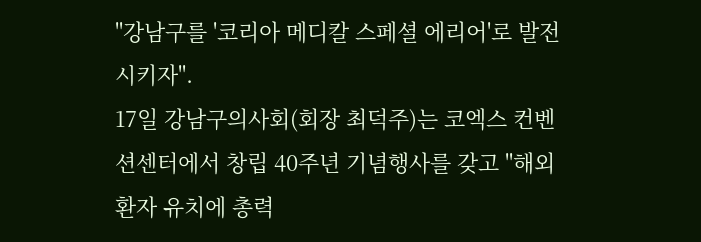"강남구를 '코리아 메디칼 스페셜 에리어'로 발전 시키자".
17일 강남구의사회(회장 최덕주)는 코엑스 컨벤션센터에서 창립 40주년 기념행사를 갖고 "해외 환자 유치에 총력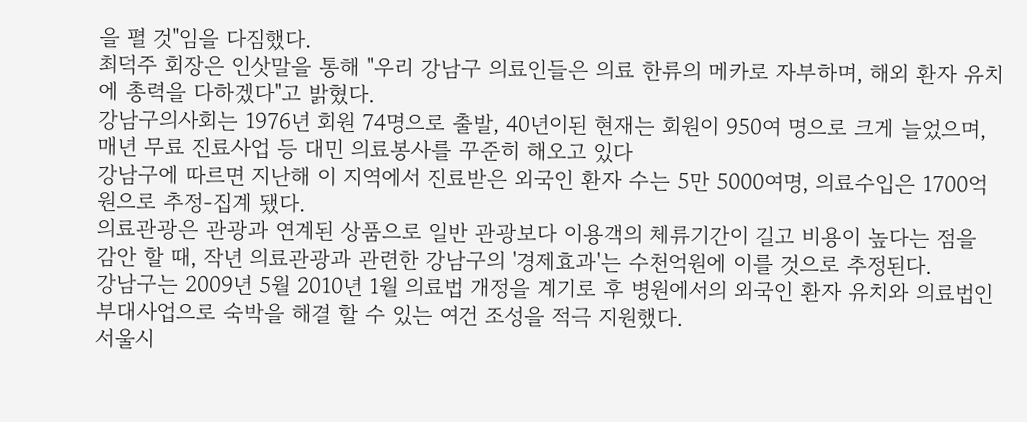을 펼 것"임을 다짐했다.
최덕주 회장은 인삿말을 통해 "우리 강남구 의료인들은 의료 한류의 메카로 자부하며, 해외 환자 유치에 총력을 다하겠다"고 밝혔다.
강남구의사회는 1976년 회원 74명으로 출발, 40년이된 현재는 회원이 950여 명으로 크게 늘었으며, 매년 무료 진료사업 등 대민 의료봉사를 꾸준히 해오고 있다
강남구에 따르면 지난해 이 지역에서 진료받은 외국인 환자 수는 5만 5000여명, 의료수입은 1700억원으로 추정-집계 됐다.
의료관광은 관광과 연계된 상품으로 일반 관광보다 이용객의 체류기간이 길고 비용이 높다는 점을 감안 할 때, 작년 의료관광과 관련한 강남구의 '경제효과'는 수천억원에 이를 것으로 추정된다.
강남구는 2009년 5월 2010년 1월 의료법 개정을 계기로 후 병원에서의 외국인 환자 유치와 의료법인 부대사업으로 숙박을 해결 할 수 있는 여건 조성을 적극 지원했다.
서울시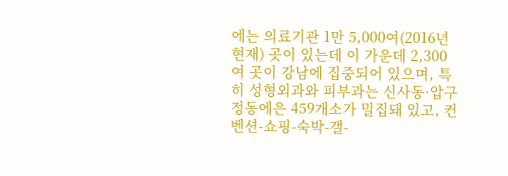에는 의료기관 1만 5,000여(2016년 현재) 곳이 있는데 이 가운데 2,300여 곳이 강남에 집중되어 있으며, 특히 성형외과와 피부과는 신사동·압구정동에은 459개소가 밀집돼 있고, 컨벤션-쇼핑-숙박-갤-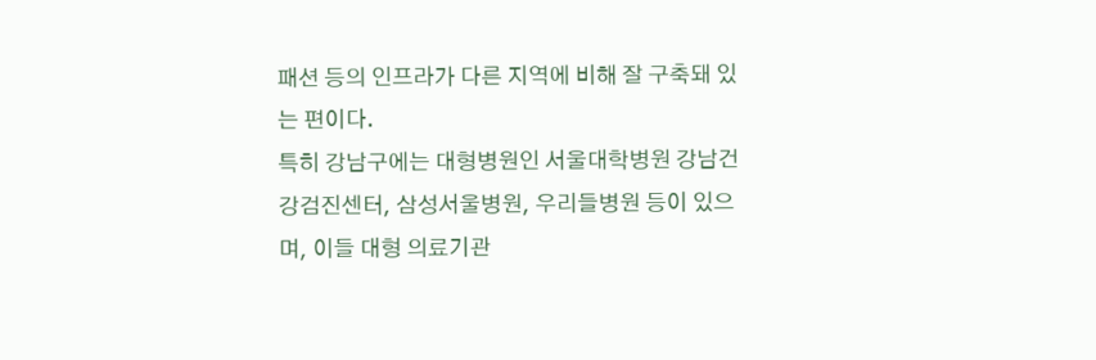패션 등의 인프라가 다른 지역에 비해 잘 구축돼 있는 편이다.
특히 강남구에는 대형병원인 서울대학병원 강남건강검진센터, 삼성서울병원, 우리들병원 등이 있으며, 이들 대형 의료기관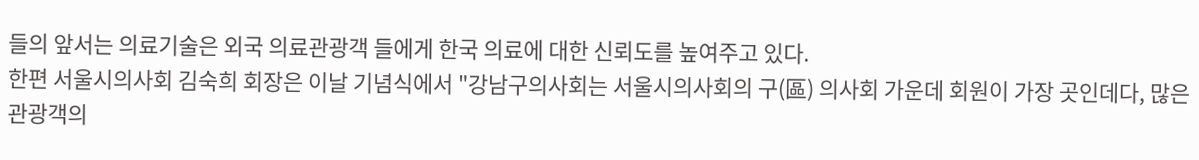들의 앞서는 의료기술은 외국 의료관광객 들에게 한국 의료에 대한 신뢰도를 높여주고 있다.
한편 서울시의사회 김숙희 회장은 이날 기념식에서 "강남구의사회는 서울시의사회의 구(區) 의사회 가운데 회원이 가장 곳인데다, 많은 관광객의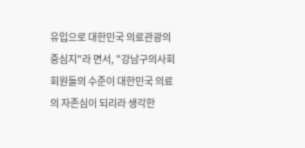유입으로 대한민국 의료관광의 중심지"라 면서, "강남구의사회 회원들의 수준이 대한민국 의료의 자존심이 되리라 생각한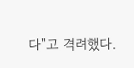다"고 격려했다.